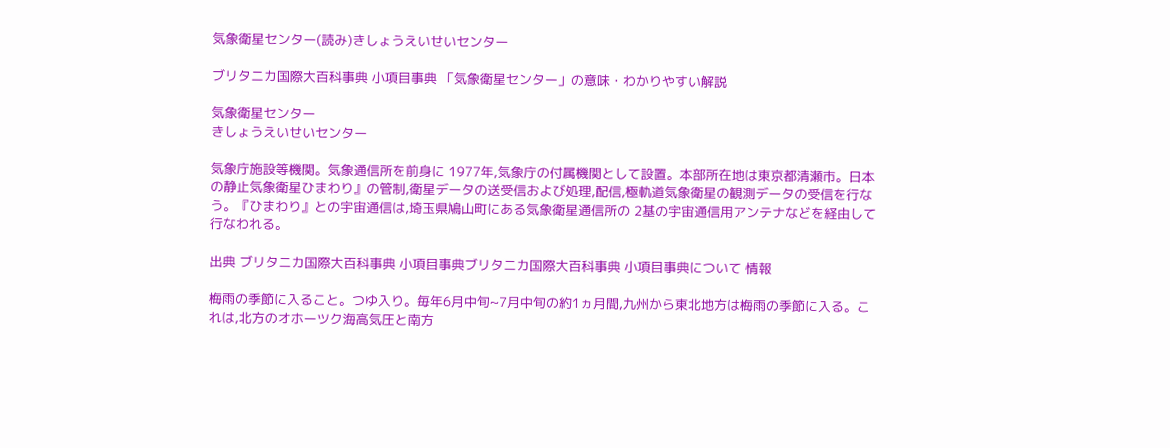気象衛星センター(読み)きしょうえいせいセンター

ブリタニカ国際大百科事典 小項目事典 「気象衛星センター」の意味・わかりやすい解説

気象衛星センター
きしょうえいせいセンター

気象庁施設等機関。気象通信所を前身に 1977年,気象庁の付属機関として設置。本部所在地は東京都清瀬市。日本の静止気象衛星ひまわり』の管制,衛星データの送受信および処理,配信,極軌道気象衛星の観測データの受信を行なう。『ひまわり』との宇宙通信は,埼玉県鳩山町にある気象衛星通信所の 2基の宇宙通信用アンテナなどを経由して行なわれる。

出典 ブリタニカ国際大百科事典 小項目事典ブリタニカ国際大百科事典 小項目事典について 情報

梅雨の季節に入ること。つゆ入り。毎年6月中旬~7月中旬の約1ヵ月間,九州から東北地方は梅雨の季節に入る。これは,北方のオホーツク海高気圧と南方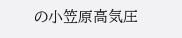の小笠原高気圧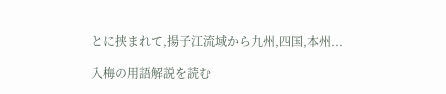とに挟まれて,揚子江流域から九州,四国,本州...

入梅の用語解説を読む